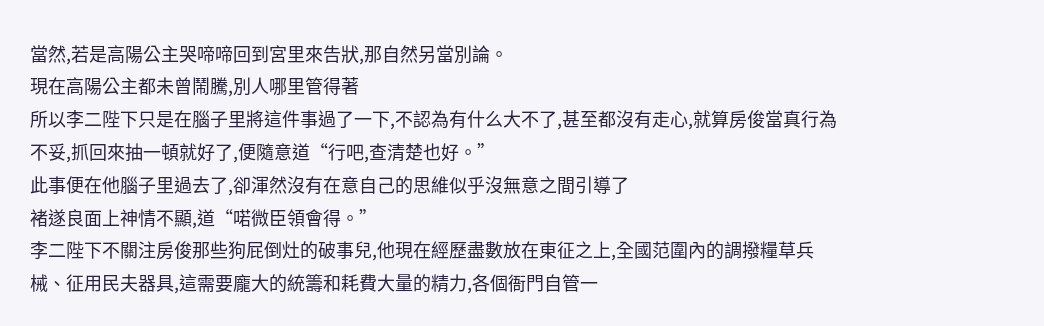當然,若是高陽公主哭啼啼回到宮里來告狀,那自然另當別論。
現在高陽公主都未曾鬧騰,別人哪里管得著
所以李二陛下只是在腦子里將這件事過了一下,不認為有什么大不了,甚至都沒有走心,就算房俊當真行為不妥,抓回來抽一頓就好了,便隨意道“行吧,查清楚也好。”
此事便在他腦子里過去了,卻渾然沒有在意自己的思維似乎沒無意之間引導了
褚遂良面上神情不顯,道“喏微臣領會得。”
李二陛下不關注房俊那些狗屁倒灶的破事兒,他現在經歷盡數放在東征之上,全國范圍內的調撥糧草兵械、征用民夫器具,這需要龐大的統籌和耗費大量的精力,各個衙門自管一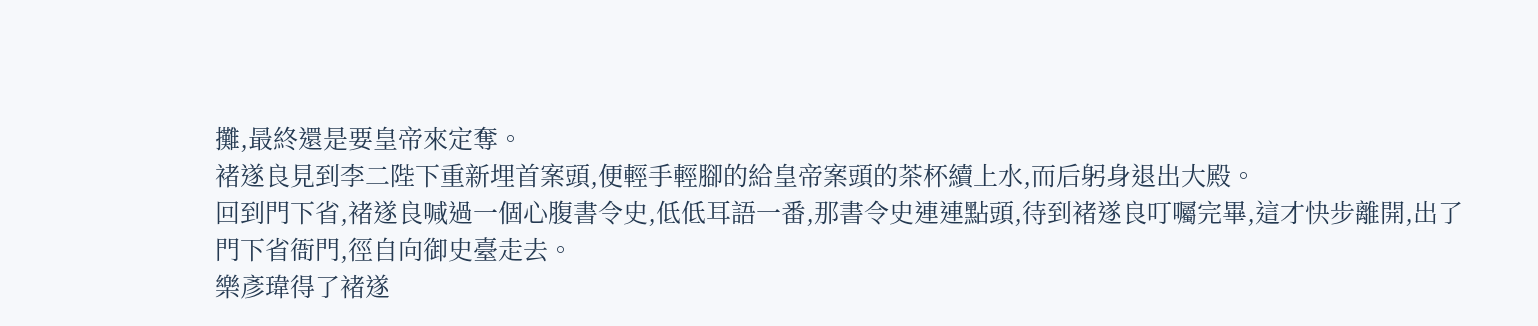攤,最終還是要皇帝來定奪。
褚遂良見到李二陛下重新埋首案頭,便輕手輕腳的給皇帝案頭的茶杯續上水,而后躬身退出大殿。
回到門下省,褚遂良喊過一個心腹書令史,低低耳語一番,那書令史連連點頭,待到褚遂良叮囑完畢,這才快步離開,出了門下省衙門,徑自向御史臺走去。
樂彥瑋得了褚遂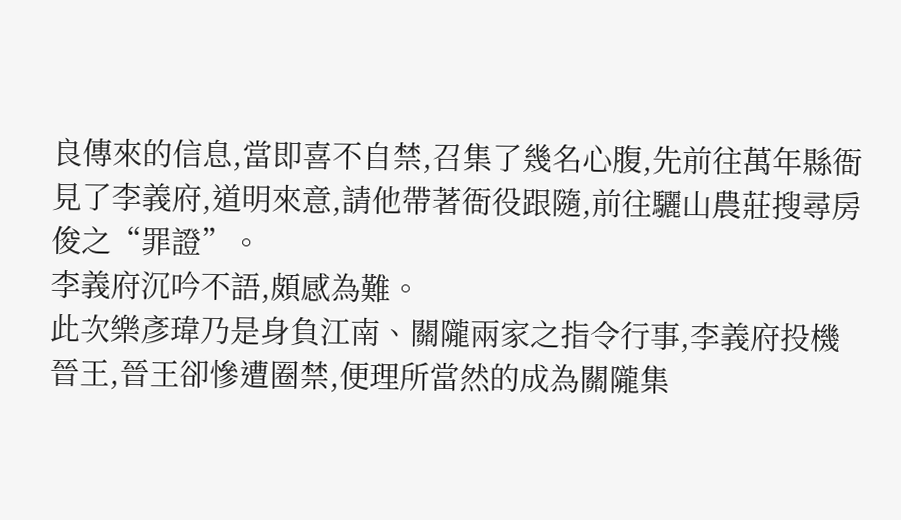良傳來的信息,當即喜不自禁,召集了幾名心腹,先前往萬年縣衙見了李義府,道明來意,請他帶著衙役跟隨,前往驪山農莊搜尋房俊之“罪證”。
李義府沉吟不語,頗感為難。
此次樂彥瑋乃是身負江南、關隴兩家之指令行事,李義府投機晉王,晉王卻慘遭圈禁,便理所當然的成為關隴集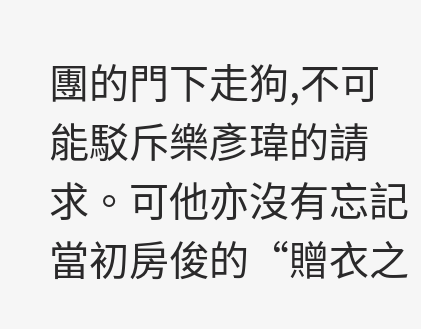團的門下走狗,不可能駁斥樂彥瑋的請求。可他亦沒有忘記當初房俊的“贈衣之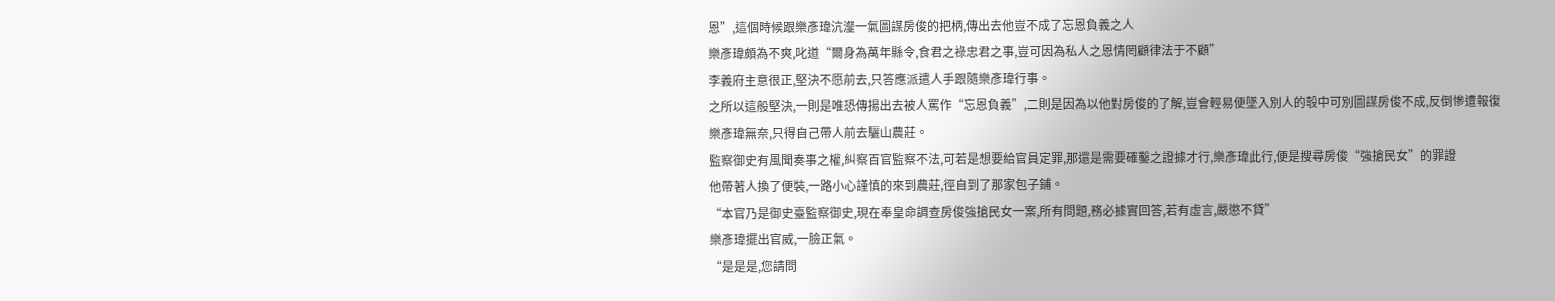恩”,這個時候跟樂彥瑋沆瀣一氣圖謀房俊的把柄,傳出去他豈不成了忘恩負義之人
樂彥瑋頗為不爽,叱道“爾身為萬年縣令,食君之祿忠君之事,豈可因為私人之恩情罔顧律法于不顧”
李義府主意很正,堅決不愿前去,只答應派遣人手跟隨樂彥瑋行事。
之所以這般堅決,一則是唯恐傳揚出去被人罵作“忘恩負義”,二則是因為以他對房俊的了解,豈會輕易便墜入別人的彀中可別圖謀房俊不成,反倒慘遭報復
樂彥瑋無奈,只得自己帶人前去驪山農莊。
監察御史有風聞奏事之權,糾察百官監察不法,可若是想要給官員定罪,那還是需要確鑿之證據才行,樂彥瑋此行,便是搜尋房俊“強搶民女”的罪證
他帶著人換了便裝,一路小心謹慎的來到農莊,徑自到了那家包子鋪。
“本官乃是御史臺監察御史,現在奉皇命調查房俊強搶民女一案,所有問題,務必據實回答,若有虛言,嚴懲不貸”
樂彥瑋擺出官威,一臉正氣。
“是是是,您請問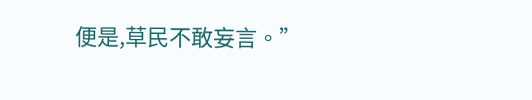便是,草民不敢妄言。”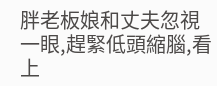胖老板娘和丈夫忽視一眼,趕緊低頭縮腦,看上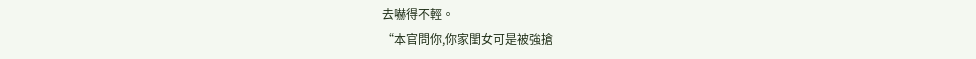去嚇得不輕。
“本官問你,你家閨女可是被強搶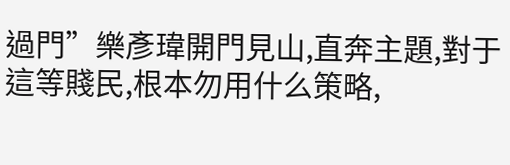過門”樂彥瑋開門見山,直奔主題,對于這等賤民,根本勿用什么策略,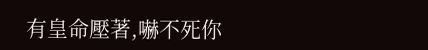有皇命壓著,嚇不死你